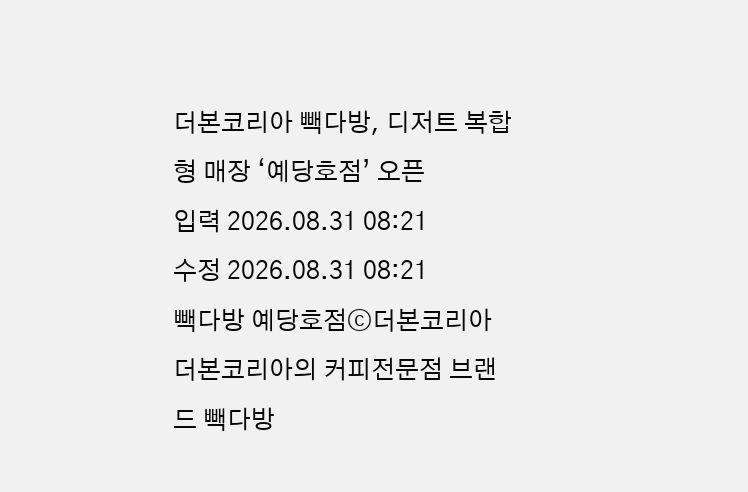더본코리아 빽다방, 디저트 복합형 매장 ‘예당호점’ 오픈
입력 2026.08.31 08:21
수정 2026.08.31 08:21
빽다방 예당호점ⓒ더본코리아
더본코리아의 커피전문점 브랜드 빽다방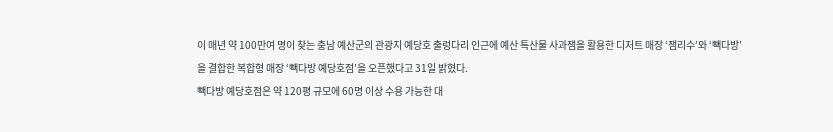이 매년 약 100만여 명이 찾는 충남 예산군의 관광지 예당호 출렁다리 인근에 예산 특산물 사과잼을 활용한 디저트 매장 ‘잼리수’와 ‘빽다방’을 결합한 복합형 매장 ‘빽다방 예당호점’을 오픈했다고 31일 밝혔다.
빽다방 예당호점은 약 120평 규모에 60명 이상 수용 가능한 대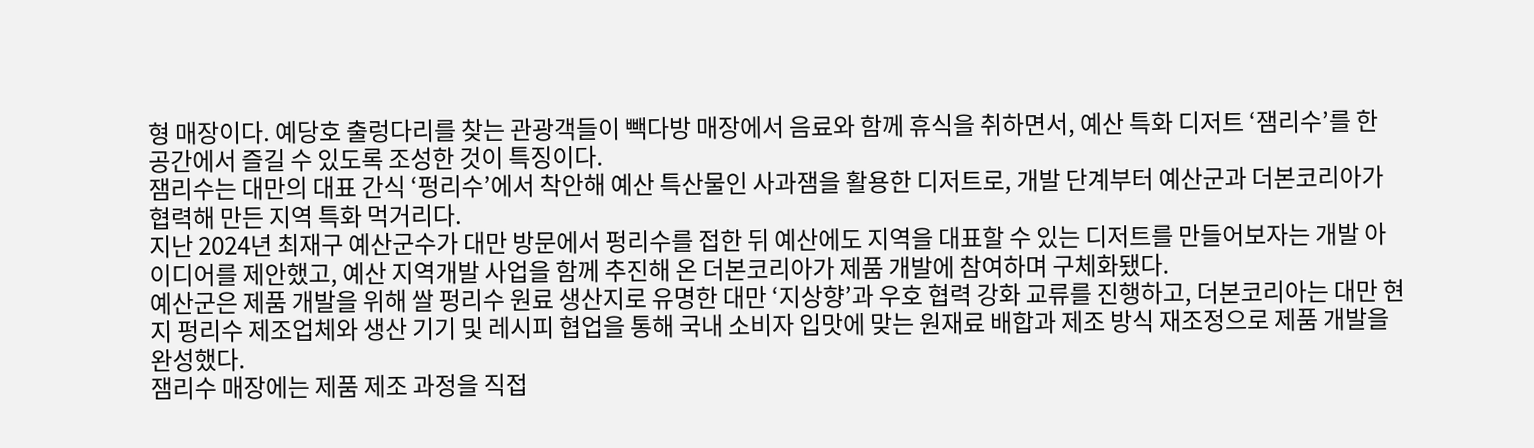형 매장이다. 예당호 출렁다리를 찾는 관광객들이 빽다방 매장에서 음료와 함께 휴식을 취하면서, 예산 특화 디저트 ‘잼리수’를 한 공간에서 즐길 수 있도록 조성한 것이 특징이다.
잼리수는 대만의 대표 간식 ‘펑리수’에서 착안해 예산 특산물인 사과잼을 활용한 디저트로, 개발 단계부터 예산군과 더본코리아가 협력해 만든 지역 특화 먹거리다.
지난 2024년 최재구 예산군수가 대만 방문에서 펑리수를 접한 뒤 예산에도 지역을 대표할 수 있는 디저트를 만들어보자는 개발 아이디어를 제안했고, 예산 지역개발 사업을 함께 추진해 온 더본코리아가 제품 개발에 참여하며 구체화됐다.
예산군은 제품 개발을 위해 쌀 펑리수 원료 생산지로 유명한 대만 ‘지상향’과 우호 협력 강화 교류를 진행하고, 더본코리아는 대만 현지 펑리수 제조업체와 생산 기기 및 레시피 협업을 통해 국내 소비자 입맛에 맞는 원재료 배합과 제조 방식 재조정으로 제품 개발을 완성했다.
잼리수 매장에는 제품 제조 과정을 직접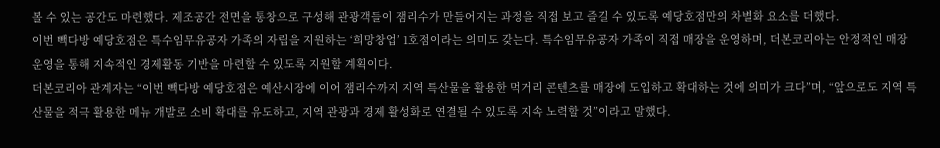볼 수 있는 공간도 마련했다. 제조공간 전면을 통창으로 구성해 관광객들이 잼리수가 만들어지는 과정을 직접 보고 즐길 수 있도록 예당호점만의 차별화 요소를 더했다.
이번 빽다방 예당호점은 특수임무유공자 가족의 자립을 지원하는 ‘희망창업’ 1호점이라는 의미도 갖는다. 특수임무유공자 가족이 직접 매장을 운영하며, 더본코리아는 안정적인 매장 운영을 통해 지속적인 경제활동 기반을 마련할 수 있도록 지원할 계획이다.
더본코리아 관계자는 “이번 빽다방 예당호점은 예산시장에 이어 잼리수까지 지역 특산물을 활용한 먹거리 콘텐츠를 매장에 도입하고 확대하는 것에 의미가 크다”며, “앞으로도 지역 특산물을 적극 활용한 메뉴 개발로 소비 확대를 유도하고, 지역 관광과 경제 활성화로 연결될 수 있도록 지속 노력할 것”이라고 말했다.